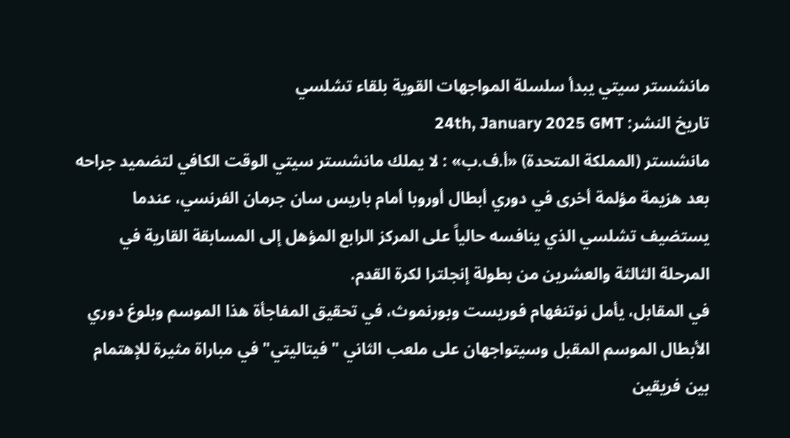مانشستر سيتي يبدأ سلسلة المواجهات القوية بلقاء تشلسي
تاريخ النشر: 24th, January 2025 GMT
مانشستر (المملكة المتحدة) «أ.ف.ب» : لا يملك مانشستر سيتي الوقت الكافي لتضميد جراحه بعد هزيمة مؤلمة أخرى في دوري أبطال أوروبا أمام باريس سان جرمان الفرنسي، عندما يستضيف تشلسي الذي ينافسه حالياً على المركز الرابع المؤهل إلى المسابقة القارية في المرحلة الثالثة والعشرين من بطولة إنجلترا لكرة القدم.
في المقابل، يأمل نوتنغهام فوريست وبورنموث، في تحقيق المفاجأة هذا الموسم وبلوغ دوري الأبطال الموسم المقبل وسيتواجهان على ملعب الثاني "فيتاليتي" في مباراة مثيرة للإهتمام بين فريقين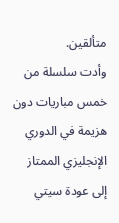متألقين.
وأدت سلسلة من خمس مباريات دون هزيمة في الدوري الإنجليزي الممتاز إلى عودة سيتي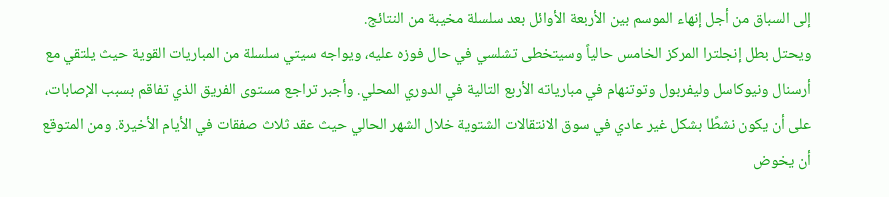إلى السباق من أجل إنهاء الموسم بين الأربعة الأوائل بعد سلسلة مخيبة من النتائج.
ويحتل بطل إنجلترا المركز الخامس حالياً وسيتخطى تشلسي في حال فوزه عليه، ويواجه سيتي سلسلة من المباريات القوية حيث يلتقي مع أرسنال ونيوكاسل وليفربول وتوتنهام في مبارياته الأربع التالية في الدوري المحلي. وأجبر تراجع مستوى الفريق الذي تفاقم بسبب الإصابات، على أن يكون نشطًا بشكل غير عادي في سوق الانتقالات الشتوية خلال الشهر الحالي حيث عقد ثلاث صفقات في الأيام الأخيرة. ومن المتوقع أن يخوض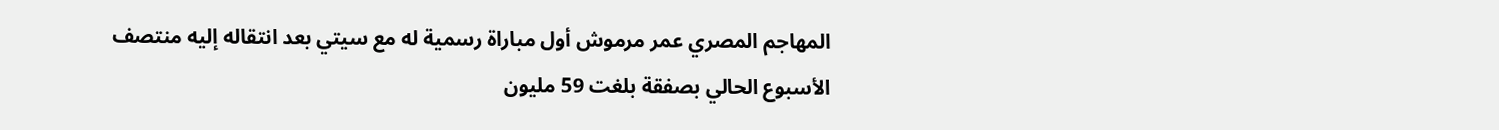المهاجم المصري عمر مرموش أول مباراة رسمية له مع سيتي بعد انتقاله إليه منتصف الأسبوع الحالي بصفقة بلغت 59 مليون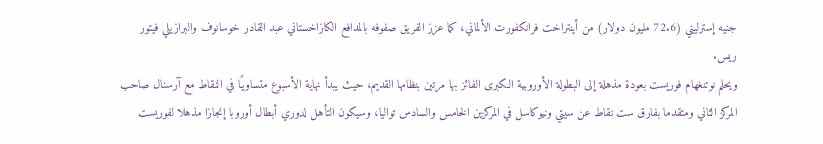جنيه إسترليني (72.6 مليون دولار) من أينتراخت فرانكفورت الألماني، كما عزز الفريق صفوفه بالمدافع الكازاخستاني عبد القادر خوسانوف والبرازيلي فيتور ريس.
ويحلم نوتنغهام فوريست بعودة مذهلة إلى البطولة الأوروبية الكبرى الفائز بها مرتين بنظامها القديم، حيث يبدأ نهاية الأسبوع متساويًا في النقاط مع آرسنال صاحب المركز الثاني ومتقدما بفارق ست نقاط عن سيتي ونيوكاسل في المركزين الخامس والسادس تواليا، وسيكون التأهل لدوري أبطال أوروبا إنجازا مذهلا لفوريست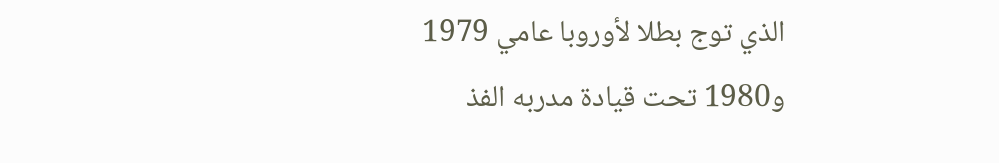الذي توج بطلا لأوروبا عامي 1979 و1980 تحت قيادة مدربه الفذ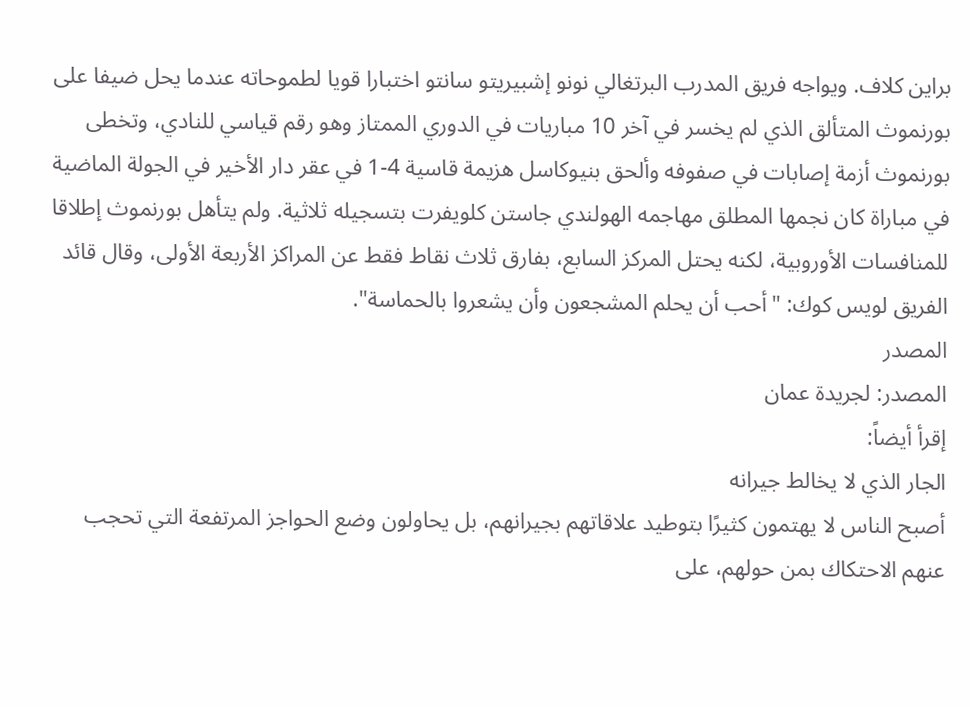براين كلاف. ويواجه فريق المدرب البرتغالي نونو إشبيريتو سانتو اختبارا قويا لطموحاته عندما يحل ضيفا على بورنموث المتألق الذي لم يخسر في آخر 10 مباريات في الدوري الممتاز وهو رقم قياسي للنادي، وتخطى بورنموث أزمة إصابات في صفوفه وألحق بنيوكاسل هزيمة قاسية 4-1 في عقر دار الأخير في الجولة الماضية في مباراة كان نجمها المطلق مهاجمه الهولندي جاستن كلويفرت بتسجيله ثلاثية. ولم يتأهل بورنموث إطلاقا للمنافسات الأوروبية، لكنه يحتل المركز السابع، بفارق ثلاث نقاط فقط عن المراكز الأربعة الأولى، وقال قائد الفريق لويس كوك: "أحب أن يحلم المشجعون وأن يشعروا بالحماسة".
المصدر
المصدر: لجريدة عمان
إقرأ أيضاً:
الجار الذي لا يخالط جيرانه
أصبح الناس لا يهتمون كثيرًا بتوطيد علاقاتهم بجيرانهم، بل يحاولون وضع الحواجز المرتفعة التي تحجب عنهم الاحتكاك بمن حولهم، على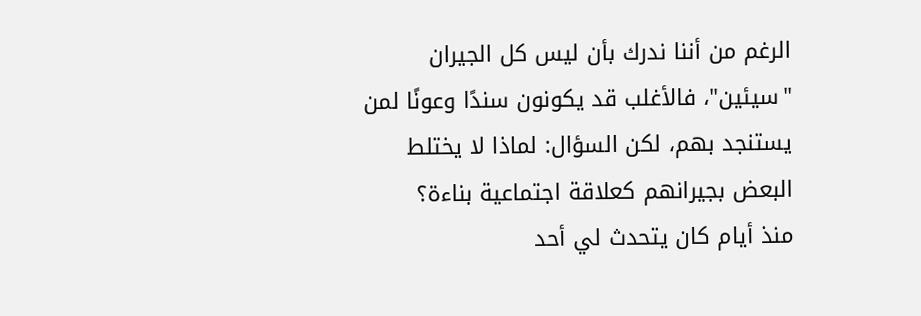الرغم من أننا ندرك بأن ليس كل الجيران "سيئين"، فالأغلب قد يكونون سندًا وعونًا لمن يستنجد بهم، لكن السؤال: لماذا لا يختلط البعض بجيرانهم كعلاقة اجتماعية بناءة؟
منذ أيام كان يتحدث لي أحد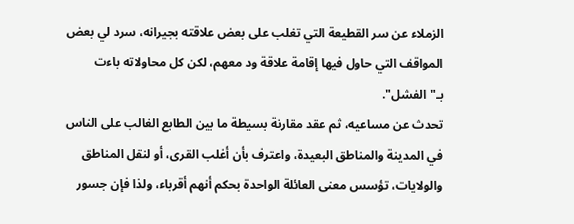الزملاء عن سر القطيعة التي تغلب على بعض علاقته بجيرانه، سرد لي بعض المواقف التي حاول فيها إقامة علاقة ود معهم، لكن كل محاولاته باءت بـ"الفشل".
تحدث عن مساعيه، ثم عقد مقارنة بسيطة ما بين الطابع الغالب على الناس في المدينة والمناطق البعيدة، واعترف بأن أغلب القرى، أو لنقل المناطق والولايات، تؤسس معنى العائلة الواحدة بحكم أنهم أقرباء، ولذا فإن جسور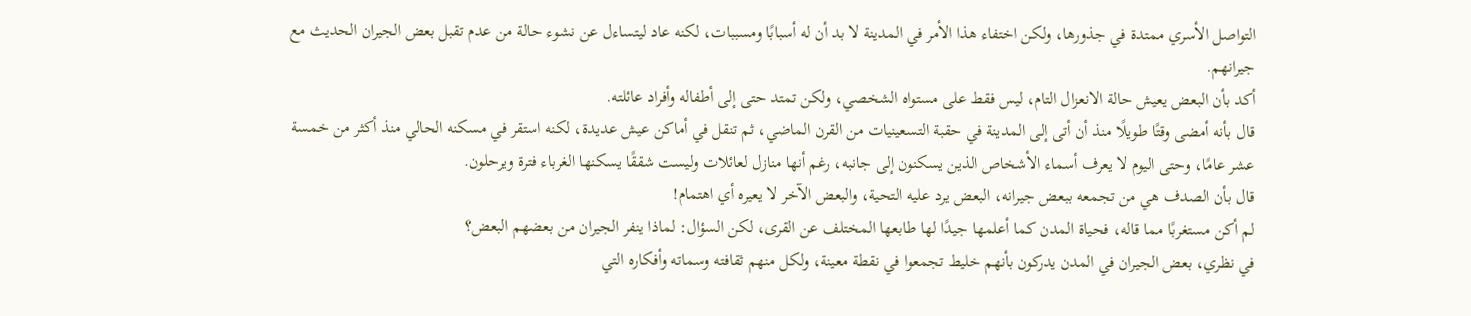التواصل الأسري ممتدة في جذورها، ولكن اختفاء هذا الأمر في المدينة لا بد أن له أسبابًا ومسببات، لكنه عاد ليتساءل عن نشوء حالة من عدم تقبل بعض الجيران الحديث مع جيرانهم.
أكد بأن البعض يعيش حالة الانعزال التام، ليس فقط على مستواه الشخصي، ولكن تمتد حتى إلى أطفاله وأفراد عائلته.
قال بأنه أمضى وقتًا طويلًا منذ أن أتى إلى المدينة في حقبة التسعينيات من القرن الماضي، ثم تنقل في أماكن عيش عديدة، لكنه استقر في مسكنه الحالي منذ أكثر من خمسة عشر عامًا، وحتى اليوم لا يعرف أسماء الأشخاص الذين يسكنون إلى جانبه، رغم أنها منازل لعائلات وليست شققًا يسكنها الغرباء فترة ويرحلون.
قال بأن الصدف هي من تجمعه ببعض جيرانه، البعض يرد عليه التحية، والبعض الآخر لا يعيره أي اهتمام!
لم أكن مستغربًا مما قاله، فحياة المدن كما أعلمها جيدًا لها طابعها المختلف عن القرى، لكن السؤال: لماذا ينفر الجيران من بعضهم البعض؟
في نظري، بعض الجيران في المدن يدركون بأنهم خليط تجمعوا في نقطة معينة، ولكل منهم ثقافته وسماته وأفكاره التي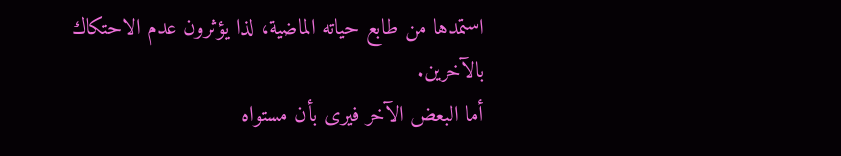استمدها من طابع حياته الماضية، لذا يؤثرون عدم الاحتكاك بالآخرين.
أما البعض الآخر فيرى بأن مستواه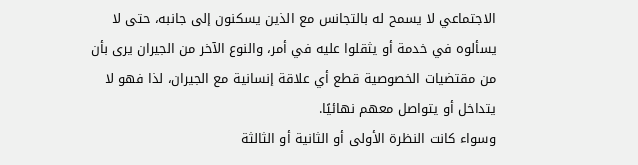الاجتماعي لا يسمح له بالتجانس مع الذين يسكنون إلى جانبه، حتى لا يسألوه في خدمة أو يثقلوا عليه في أمر، والنوع الآخر من الجيران يرى بأن من مقتضيات الخصوصية قطع أي علاقة إنسانية مع الجيران، لذا فهو لا يتداخل أو يتواصل معهم نهائيًا.
وسواء كانت النظرة الأولى أو الثانية أو الثالثة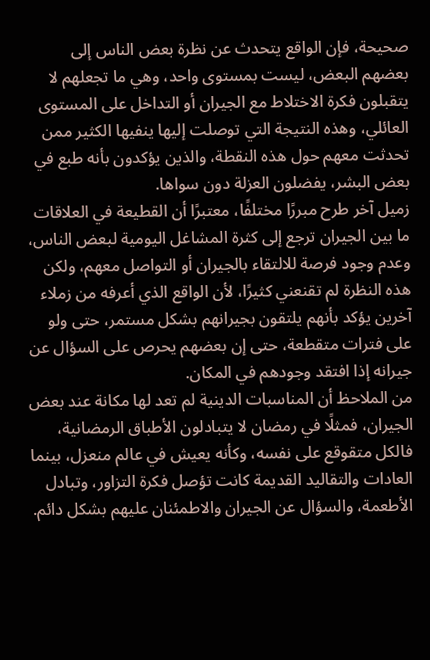صحيحة، فإن الواقع يتحدث عن نظرة بعض الناس إلى بعضهم البعض، ليست بمستوى واحد، وهي ما تجعلهم لا يتقبلون فكرة الاختلاط مع الجيران أو التداخل على المستوى العائلي، وهذه النتيجة التي توصلت إليها ينفيها الكثير ممن تحدثت معهم حول هذه النقطة، والذين يؤكدون بأنه طبع في بعض البشر، يفضلون العزلة دون سواها.
زميل آخر طرح مبررًا مختلفًا، معتبرًا أن القطيعة في العلاقات ما بين الجيران ترجع إلى كثرة المشاغل اليومية لبعض الناس، وعدم وجود فرصة للالتقاء بالجيران أو التواصل معهم، ولكن هذه النظرة لم تقنعني كثيرًا، لأن الواقع الذي أعرفه من زملاء آخرين يؤكد بأنهم يلتقون بجيرانهم بشكل مستمر، حتى ولو على فترات متقطعة، حتى إن بعضهم يحرص على السؤال عن جيرانه إذا افتقد وجودهم في المكان.
من الملاحظ أن المناسبات الدينية لم تعد لها مكانة عند بعض الجيران، فمثلًا في رمضان لا يتبادلون الأطباق الرمضانية، فالكل متقوقع على نفسه، وكأنه يعيش في عالم منعزل، بينما العادات والتقاليد القديمة كانت تؤصل فكرة التزاور، وتبادل الأطعمة، والسؤال عن الجيران والاطمئنان عليهم بشكل دائم.